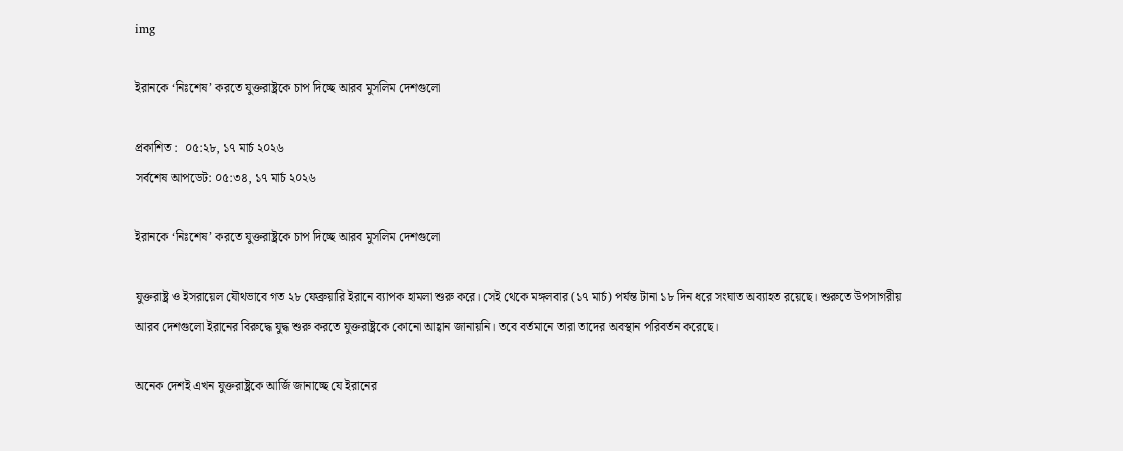img

ইরানকে ‘নিঃশেষ’ করতে যুক্তরাষ্ট্রকে চাপ দিচ্ছে আরব মুসলিম দেশগুলো

প্রকাশিত :  ০৫:২৮, ১৭ মার্চ ২০২৬
সর্বশেষ আপডেট: ০৫:৩৪, ১৭ মার্চ ২০২৬

ইরানকে ‘নিঃশেষ’ করতে যুক্তরাষ্ট্রকে চাপ দিচ্ছে আরব মুসলিম দেশগুলো

যুক্তরাষ্ট্র ও ইসরায়েল যৌথভাবে গত ২৮ ফেব্রুয়ারি ইরানে ব্যাপক হামলা শুরু করে। সেই থেকে মঙ্গলবার (১৭ মার্চ) পর্যন্ত টানা ১৮ দিন ধরে সংঘাত অব্যাহত রয়েছে। শুরুতে উপসাগরীয় আরব দেশগুলো ইরানের বিরুদ্ধে যুদ্ধ শুরু করতে যুক্তরাষ্ট্রকে কোনো আহ্বান জানায়নি। তবে বর্তমানে তারা তাদের অবস্থান পরিবর্তন করেছে।

অনেক দেশই এখন যুক্তরাষ্ট্রকে আর্জি জানাচ্ছে যে ইরানের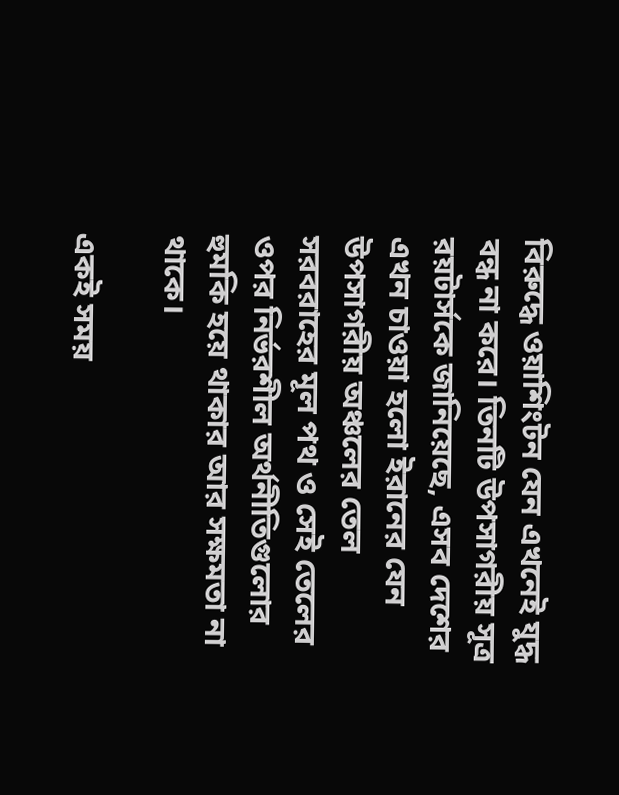বিরুদ্ধে ওয়াশিংটন যেন এখনেই যুদ্ধ বন্ধ না করে। তিনটি উপসাগরীয় সূত্র রয়টার্সকে জানিয়েছে, এসব দেশের এখন চাওয়া হলো ইরানের যেন উপসাগরীয় অঞ্চলের তেল সরবরাহের মূল পথ ও সেই তেলের ওপর নির্ভরশীল অর্থনীতিগুলোর হুমকি হয়ে থাকার আর সক্ষমতা না থাকে।

একই সময়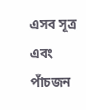এসব সূত্র এবং পাঁচজন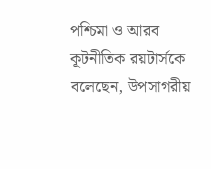পশ্চিমা ও আরব কূটনীতিক রয়টার্সকে বলেছেন, উপসাগরীয়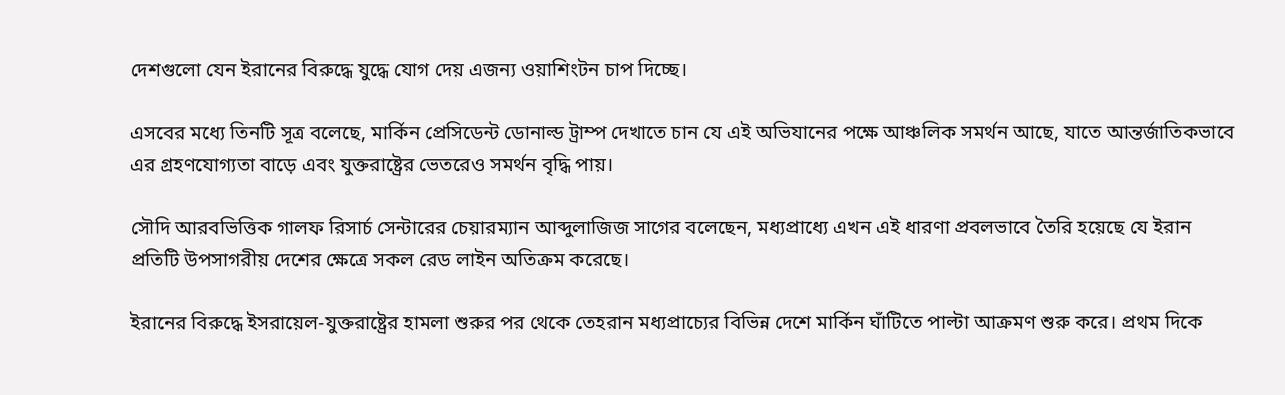দেশগুলো যেন ইরানের বিরুদ্ধে যুদ্ধে যোগ দেয় এজন্য ওয়াশিংটন চাপ দিচ্ছে।

এসবের মধ্যে তিনটি সূত্র বলেছে, মার্কিন প্রেসিডেন্ট ডোনাল্ড ট্রাম্প দেখাতে চান যে এই অভিযানের পক্ষে আঞ্চলিক সমর্থন আছে, যাতে আন্তর্জাতিকভাবে এর গ্রহণযোগ্যতা বাড়ে এবং যুক্তরাষ্ট্রের ভেতরেও সমর্থন বৃদ্ধি পায়।

সৌদি আরবভিত্তিক গালফ রিসার্চ সেন্টারের চেয়ারম্যান আব্দুলাজিজ সাগের বলেছেন, মধ্যপ্রাধ্যে এখন এই ধারণা প্রবলভাবে তৈরি হয়েছে যে ইরান প্রতিটি উপসাগরীয় দেশের ক্ষেত্রে সকল রেড লাইন অতিক্রম করেছে।

ইরানের বিরুদ্ধে ইসরায়েল-যুক্তরাষ্ট্রের হামলা শুরুর পর থেকে তেহরান মধ্যপ্রাচ্যের বিভিন্ন দেশে মার্কিন ঘাঁটিতে পাল্টা আক্রমণ শুরু করে। প্রথম দিকে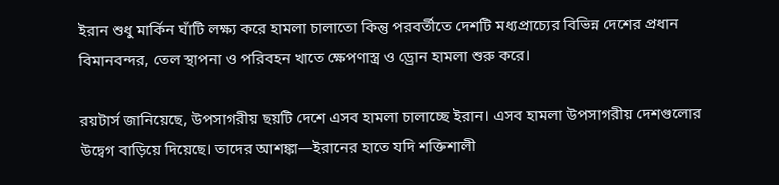ইরান শুধু মার্কিন ঘাঁটি লক্ষ্য করে হামলা চালাতো কিন্তু পরবর্তীতে দেশটি মধ্যপ্রাচ্যের বিভিন্ন দেশের প্রধান বিমানবন্দর, তেল স্থাপনা ও পরিবহন খাতে ক্ষেপণাস্ত্র ও ড্রোন হামলা শুরু করে।

রয়টার্স জানিয়েছে, উপসাগরীয় ছয়টি দেশে এসব হামলা চালাচ্ছে ইরান। এসব হামলা উপসাগরীয় দেশগুলোর উদ্বেগ বাড়িয়ে দিয়েছে। তাদের আশঙ্কা—ইরানের হাতে যদি শক্তিশালী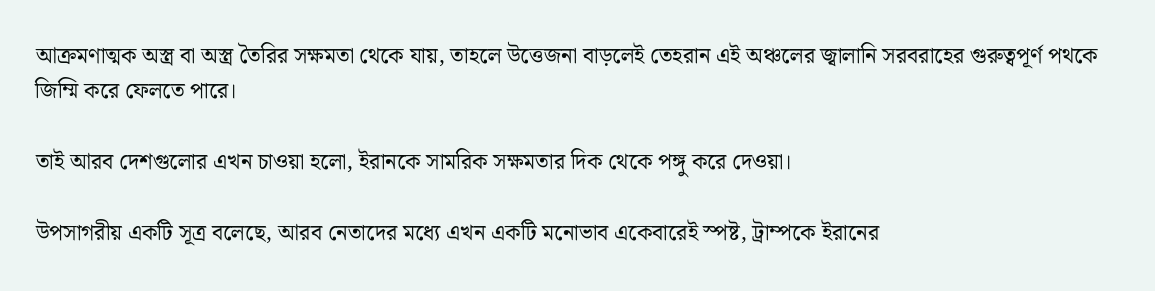আক্রমণাত্মক অস্ত্র বা অস্ত্র তৈরির সক্ষমতা থেকে যায়, তাহলে উত্তেজনা বাড়লেই তেহরান এই অঞ্চলের জ্বালানি সরবরাহের গুরুত্বপূর্ণ পথকে জিম্মি করে ফেলতে পারে।

তাই আরব দেশগুলোর এখন চাওয়া হলো, ইরানকে সামরিক সক্ষমতার দিক থেকে পঙ্গু করে দেওয়া।

উপসাগরীয় একটি সূত্র বলেছে, আরব নেতাদের মধ্যে এখন একটি মনোভাব একেবারেই স্পষ্ট, ট্রাম্পকে ইরানের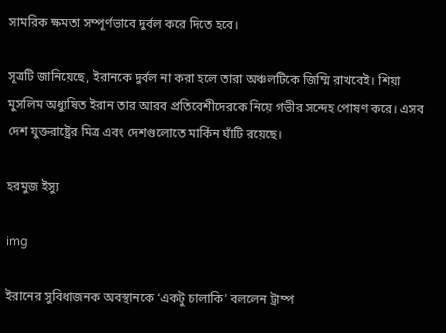সামরিক ক্ষমতা সম্পূর্ণভাবে দুর্বল করে দিতে হবে।

সূত্রটি জানিয়েছে, ইরানকে দুর্বল না করা হলে তারা অঞ্চলটিকে জিম্মি রাখবেই। শিয়া মুসলিম অধ্যুষিত ইরান তার আরব প্রতিবেশীদেরকে নিয়ে গভীর সন্দেহ পোষণ করে। এসব দেশ যুক্তরাষ্ট্রের মিত্র এবং দেশগুলোতে মার্কিন ঘাঁটি রয়েছে।

হরমুজ ইস্যু

img

ইরানের সুবিধাজনক অবস্থানকে ‘একটু চালাকি’ বললেন ট্রাম্প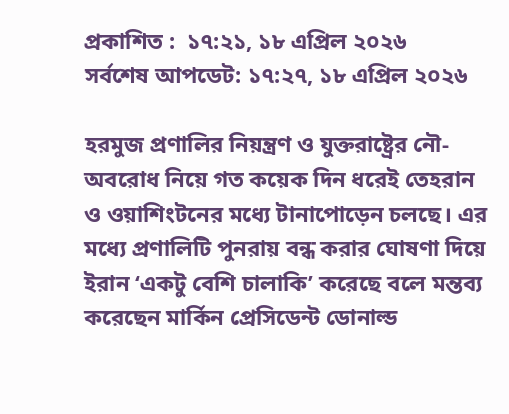প্রকাশিত :  ১৭:২১, ১৮ এপ্রিল ২০২৬
সর্বশেষ আপডেট: ১৭:২৭, ১৮ এপ্রিল ২০২৬

হরমুজ প্রণালির নিয়ন্ত্রণ ও যুক্তরাষ্ট্রের নৌ-অবরোধ নিয়ে গত কয়েক দিন ধরেই তেহরান ও ওয়াশিংটনের মধ্যে টানাপোড়েন চলছে। এর মধ্যে প্রণালিটি পুনরায় বন্ধ করার ঘোষণা দিয়ে ইরান ‘একটু বেশি চালাকি’ করেছে বলে মন্তব্য করেছেন মার্কিন প্রেসিডেন্ট ডোনাল্ড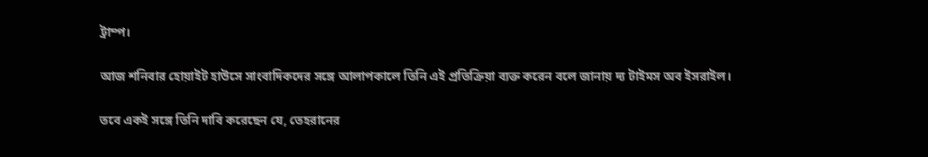ট্রাম্প।

আজ শনিবার হোয়াইট হাউসে সাংবাদিকদের সঙ্গে আলাপকালে তিনি এই প্রতিক্রিয়া ব্যক্ত করেন বলে জানায় দ্য টাইমস অব ইসরাইল।

তবে একই সঙ্গে তিনি দাবি করেছেন যে, তেহরানের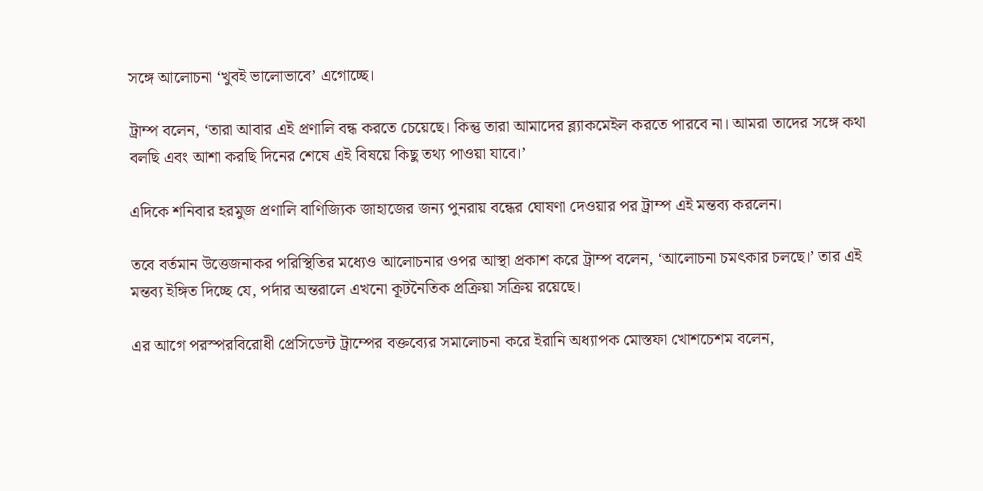সঙ্গে আলোচনা ‘খুবই ভালোভাবে’ এগোচ্ছে।

ট্রাম্প বলেন, ‘তারা আবার এই প্রণালি বন্ধ করতে চেয়েছে। কিন্তু তারা আমাদের ব্ল্যাকমেইল করতে পারবে না। আমরা তাদের সঙ্গে কথা বলছি এবং আশা করছি দিনের শেষে এই বিষয়ে কিছু তথ্য পাওয়া যাবে।’

এদিকে শনিবার হরমুজ প্রণালি বাণিজ্যিক জাহাজের জন্য পুনরায় বন্ধের ঘোষণা দেওয়ার পর ট্রাম্প এই মন্তব্য করলেন।

তবে বর্তমান উত্তেজনাকর পরিস্থিতির মধ্যেও আলোচনার ওপর আস্থা প্রকাশ করে ট্রাম্প বলেন, ‘আলোচনা চমৎকার চলছে।’ তার এই মন্তব্য ইঙ্গিত দিচ্ছে যে, পর্দার অন্তরালে এখনো কূটনৈতিক প্রক্রিয়া সক্রিয় রয়েছে।

এর আগে পরস্পরবিরোধী প্রেসিডেন্ট ট্রাম্পের বক্তব্যের সমালোচনা করে ইরানি অধ্যাপক মোস্তফা খোশচেশম বলেন,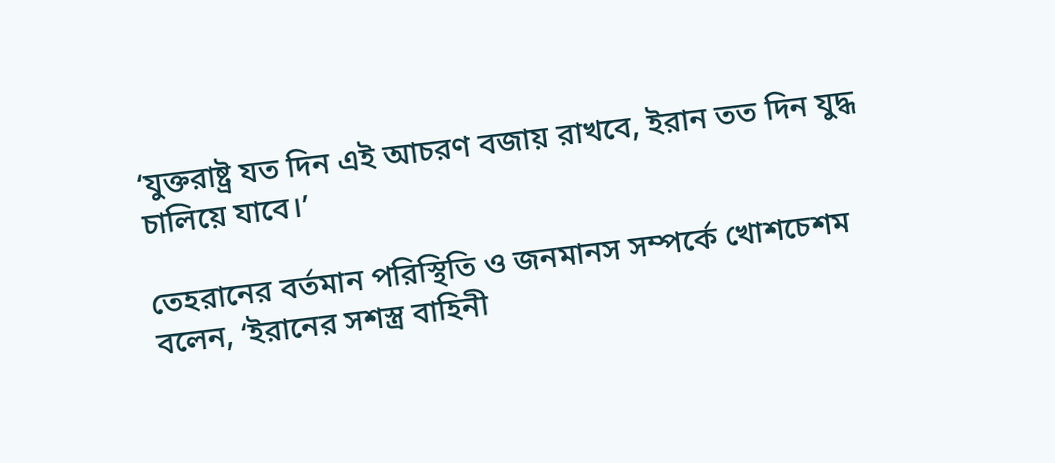‘যুক্তরাষ্ট্র যত দিন এই আচরণ বজায় রাখবে, ইরান তত দিন যুদ্ধ চালিয়ে যাবে।’

তেহরানের বর্তমান পরিস্থিতি ও জনমানস সম্পর্কে খোশচেশম বলেন, ‘ইরানের সশস্ত্র বাহিনী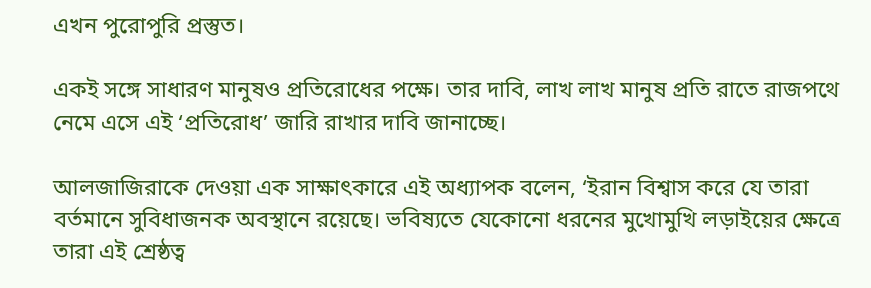এখন পুরোপুরি প্রস্তুত।

একই সঙ্গে সাধারণ মানুষও প্রতিরোধের পক্ষে। তার দাবি, লাখ লাখ মানুষ প্রতি রাতে রাজপথে নেমে এসে এই ‘প্রতিরোধ’ জারি রাখার দাবি জানাচ্ছে।

আলজাজিরাকে দেওয়া এক সাক্ষাৎকারে এই অধ্যাপক বলেন, ‘ইরান বিশ্বাস করে যে তারা বর্তমানে সুবিধাজনক অবস্থানে রয়েছে। ভবিষ্যতে যেকোনো ধরনের মুখোমুখি লড়াইয়ের ক্ষেত্রে তারা এই শ্রেষ্ঠত্ব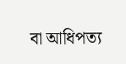বা আধিপত্য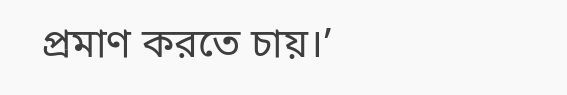প্রমাণ করতে চায়।’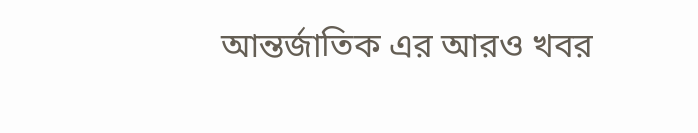আন্তর্জাতিক এর আরও খবর